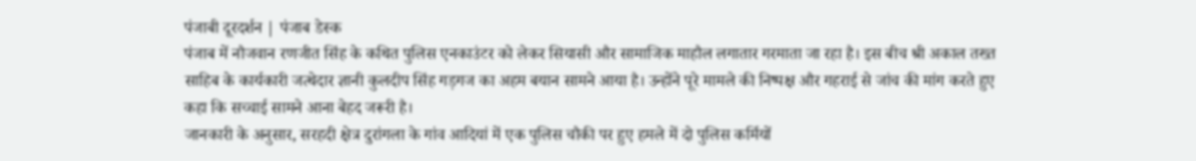पंजाबी दूरदर्शन | पंजाब डेस्क
पंजाब में नौजवान रणजीत सिंह के कथित पुलिस एनकाउंटर को लेकर सियासी और सामाजिक माहौल लगातार गरमाता जा रहा है। इस बीच श्री अकाल तख्त साहिब के कार्यकारी जत्थेदार ज्ञानी कुलदीप सिंह गड़गज का अहम बयान सामने आया है। उन्होंने पूरे मामले की निष्पक्ष और गहराई से जांच की मांग करते हुए कहा कि सच्चाई सामने आना बेहद जरूरी है।
जानकारी के अनुसार, सरहदी क्षेत्र दुरांगला के गांव आदियां में एक पुलिस चौकी पर हुए हमले में दो पुलिस कर्मियों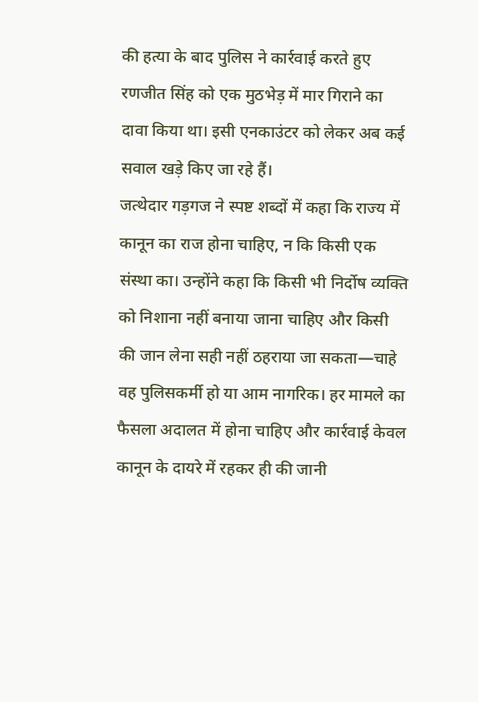की हत्या के बाद पुलिस ने कार्रवाई करते हुए रणजीत सिंह को एक मुठभेड़ में मार गिराने का दावा किया था। इसी एनकाउंटर को लेकर अब कई सवाल खड़े किए जा रहे हैं।
जत्थेदार गड़गज ने स्पष्ट शब्दों में कहा कि राज्य में कानून का राज होना चाहिए, न कि किसी एक संस्था का। उन्होंने कहा कि किसी भी निर्दोष व्यक्ति को निशाना नहीं बनाया जाना चाहिए और किसी की जान लेना सही नहीं ठहराया जा सकता—चाहे वह पुलिसकर्मी हो या आम नागरिक। हर मामले का फैसला अदालत में होना चाहिए और कार्रवाई केवल कानून के दायरे में रहकर ही की जानी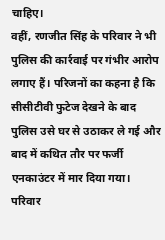चाहिए।
वहीं, रणजीत सिंह के परिवार ने भी पुलिस की कार्रवाई पर गंभीर आरोप लगाए हैं। परिजनों का कहना है कि सीसीटीवी फुटेज देखने के बाद पुलिस उसे घर से उठाकर ले गई और बाद में कथित तौर पर फर्जी एनकाउंटर में मार दिया गया। परिवार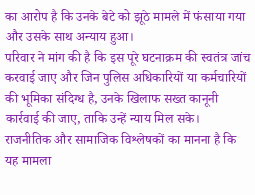का आरोप है कि उनके बेटे को झूठे मामले में फंसाया गया और उसके साथ अन्याय हुआ।
परिवार ने मांग की है कि इस पूरे घटनाक्रम की स्वतंत्र जांच करवाई जाए और जिन पुलिस अधिकारियों या कर्मचारियों की भूमिका संदिग्ध है, उनके खिलाफ सख्त कानूनी कार्रवाई की जाए, ताकि उन्हें न्याय मिल सके।
राजनीतिक और सामाजिक विश्लेषकों का मानना है कि यह मामला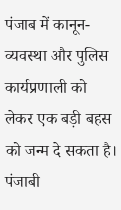पंजाब में कानून-व्यवस्था और पुलिस कार्यप्रणाली को लेकर एक बड़ी बहस को जन्म दे सकता है। पंजाबी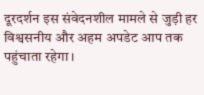दूरदर्शन इस संवेदनशील मामले से जुड़ी हर विश्वसनीय और अहम अपडेट आप तक पहुंचाता रहेगा।